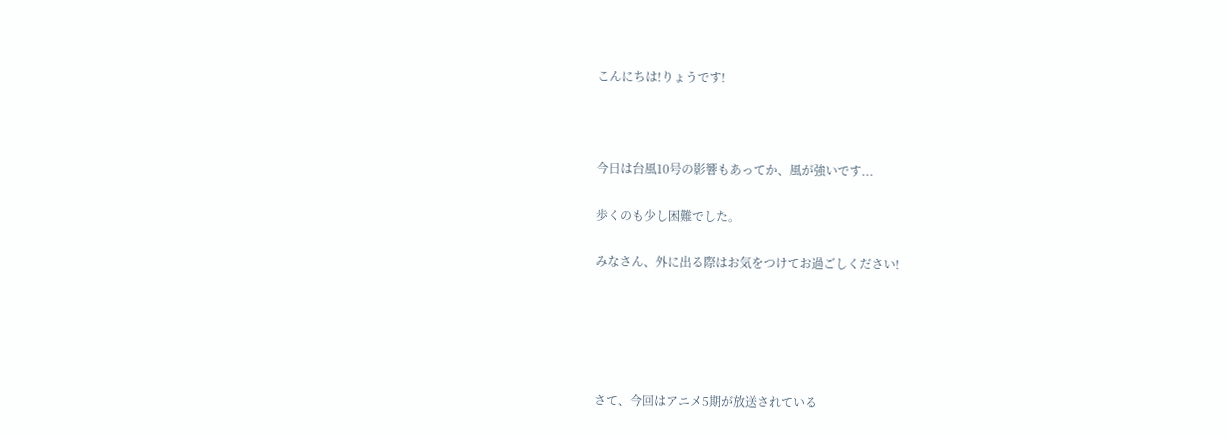こんにちは!りょうです!



今日は台風10号の影響もあってか、風が強いです...

歩くのも少し困難でした。

みなさん、外に出る際はお気をつけてお過ごしください!





さて、今回はアニメ5期が放送されている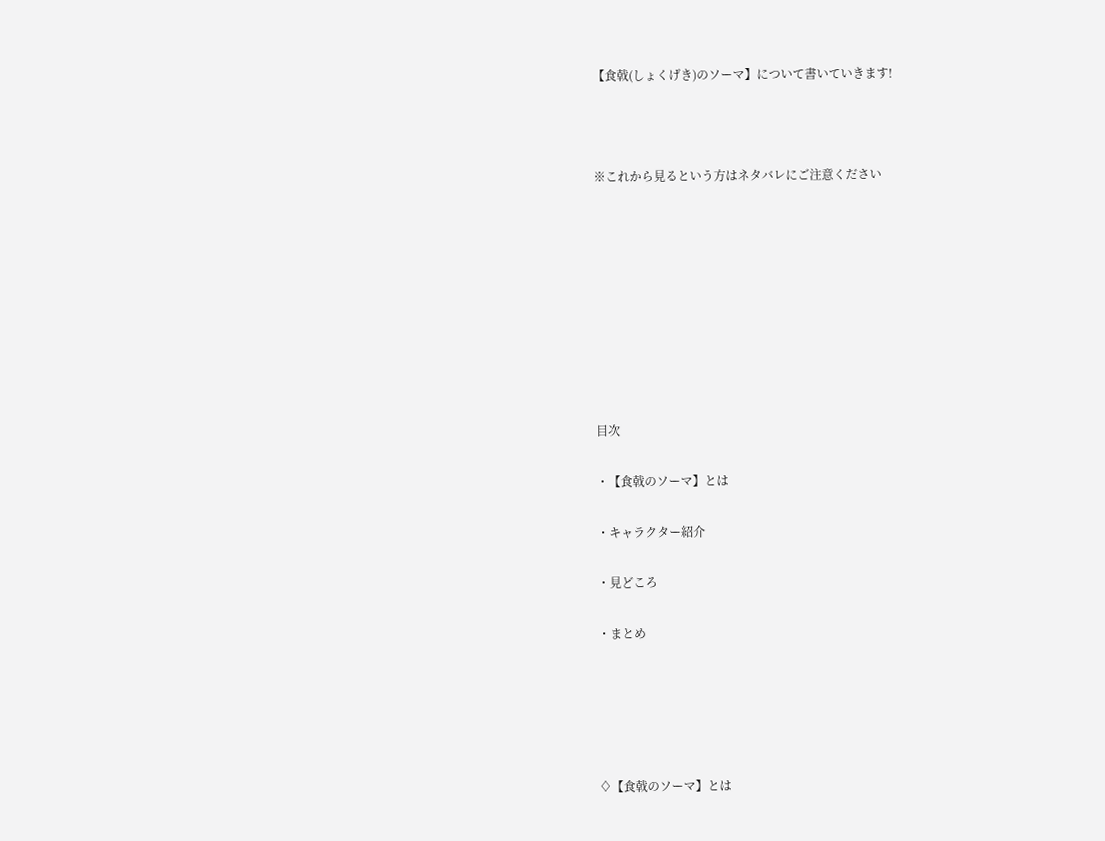【食戟(しょくげき)のソーマ】について書いていきます!



※これから見るという方はネタバレにご注意ください









目次

・【食戟のソーマ】とは

・キャラクター紹介

・見どころ

・まとめ





♢【食戟のソーマ】とは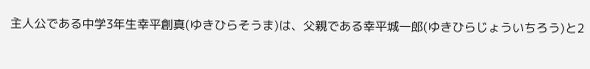主人公である中学3年生幸平創真(ゆきひらそうま)は、父親である幸平城一郎(ゆきひらじょういちろう)と2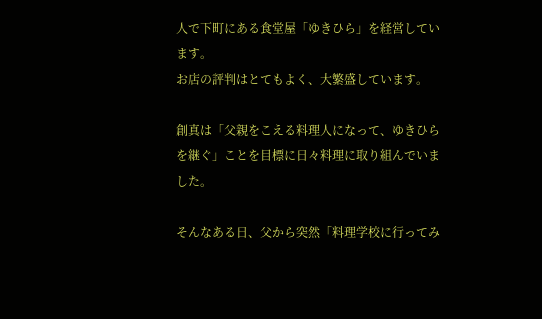人で下町にある食堂屋「ゆきひら」を経営しています。
お店の評判はとてもよく、大繁盛しています。

創真は「父親をこえる料理人になって、ゆきひらを継ぐ」ことを目標に日々料理に取り組んでいました。

そんなある日、父から突然「料理学校に行ってみ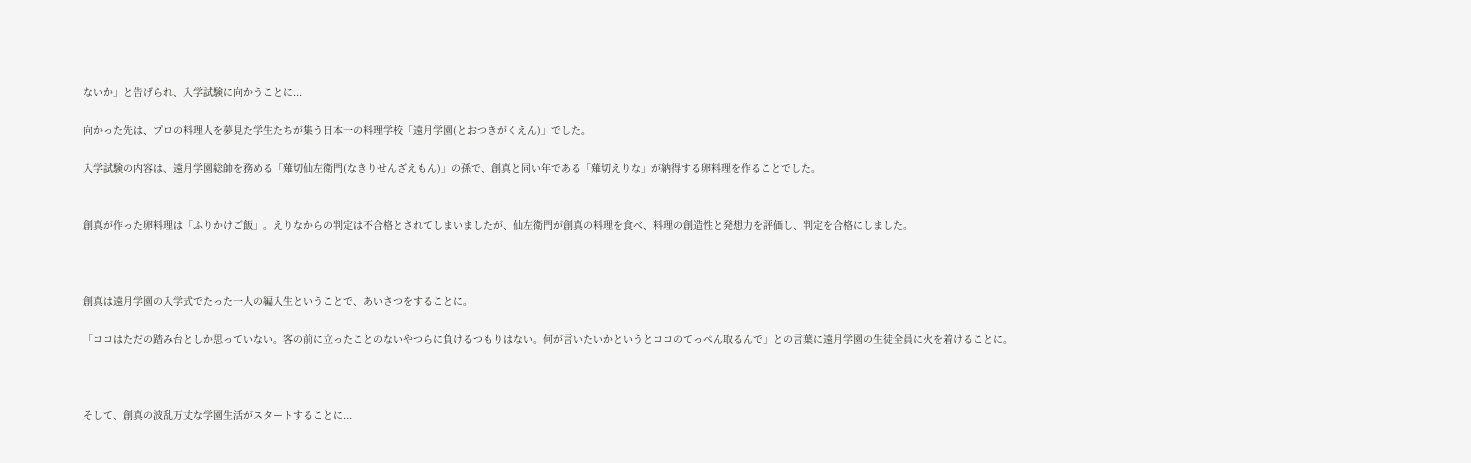ないか」と告げられ、入学試験に向かうことに...

向かった先は、プロの料理人を夢見た学生たちが集う日本一の料理学校「遠月学園(とおつきがくえん)」でした。

入学試験の内容は、遠月学園総帥を務める「薙切仙左衛門(なきりせんざえもん)」の孫で、創真と同い年である「薙切えりな」が納得する卵料理を作ることでした。


創真が作った卵料理は「ふりかけご飯」。えりなからの判定は不合格とされてしまいましたが、仙左衛門が創真の料理を食べ、料理の創造性と発想力を評価し、判定を合格にしました。



創真は遠月学園の入学式でたった一人の編入生ということで、あいさつをすることに。

「ココはただの踏み台としか思っていない。客の前に立ったことのないやつらに負けるつもりはない。何が言いたいかというとココのてっぺん取るんで」との言葉に遠月学園の生徒全員に火を着けることに。



そして、創真の波乱万丈な学園生活がスタートすることに...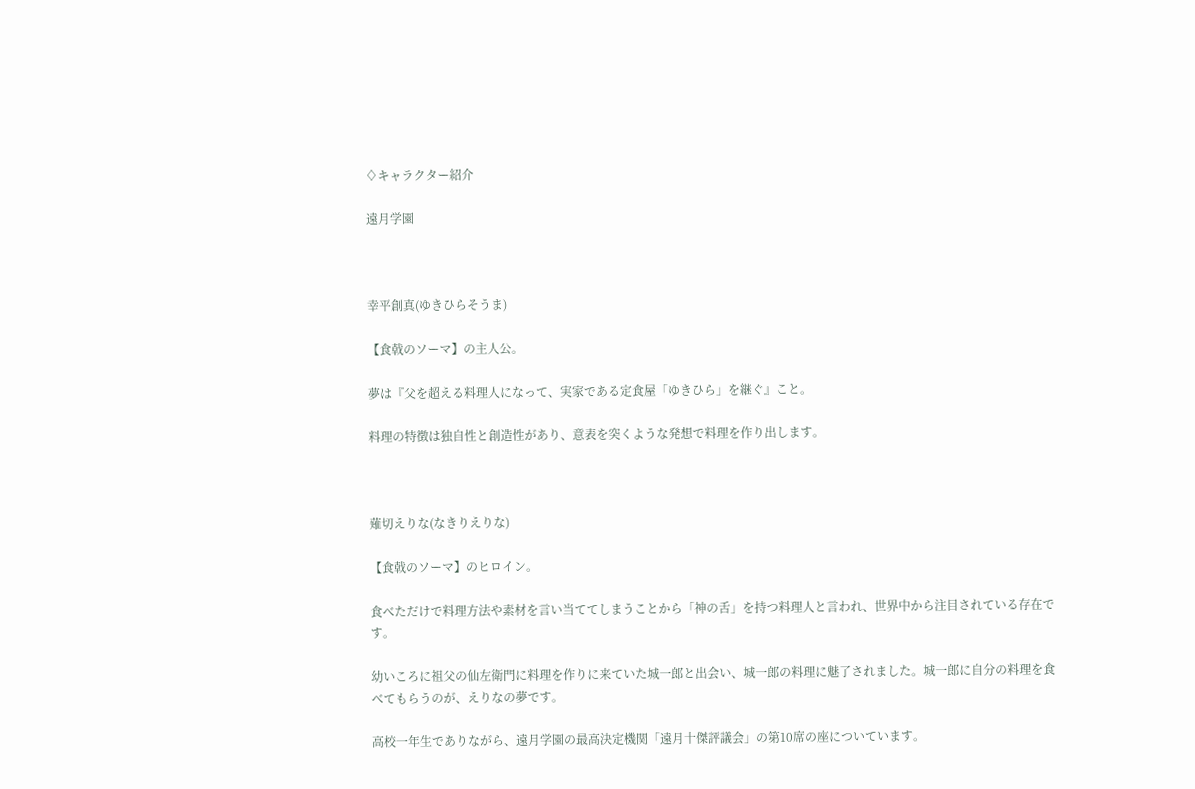♢キャラクター紹介

遠月学園



幸平創真(ゆきひらそうま)

【食戟のソーマ】の主人公。

夢は『父を超える料理人になって、実家である定食屋「ゆきひら」を継ぐ』こと。

料理の特徴は独自性と創造性があり、意表を突くような発想で料理を作り出します。



薙切えりな(なきりえりな)

【食戟のソーマ】のヒロイン。

食べただけで料理方法や素材を言い当ててしまうことから「神の舌」を持つ料理人と言われ、世界中から注目されている存在です。

幼いころに祖父の仙左衛門に料理を作りに来ていた城一郎と出会い、城一郎の料理に魅了されました。城一郎に自分の料理を食べてもらうのが、えりなの夢です。

高校一年生でありながら、遠月学園の最高決定機関「遠月十傑評議会」の第10席の座についています。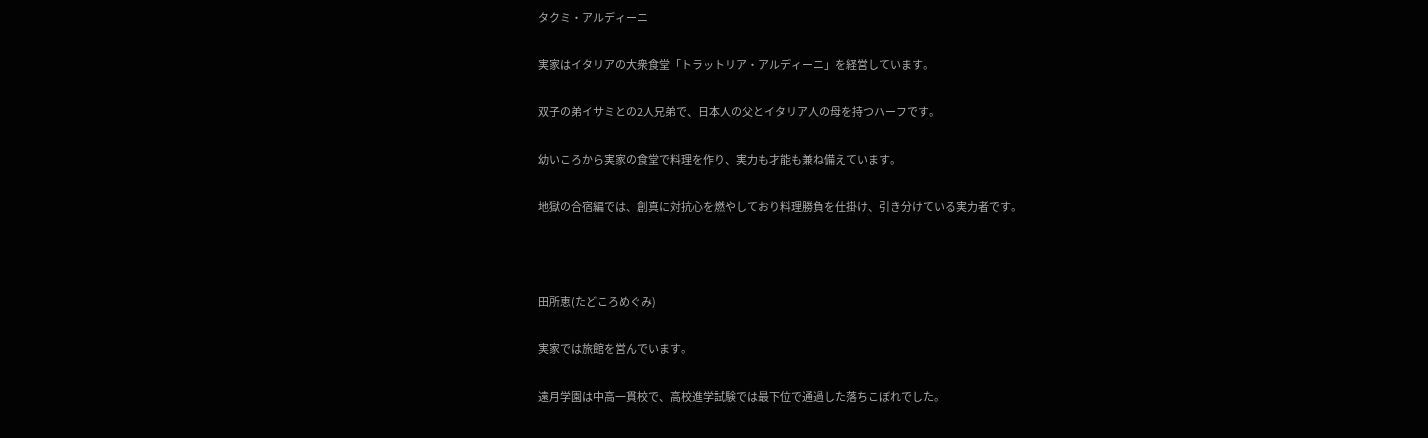タクミ・アルディーニ

実家はイタリアの大衆食堂「トラットリア・アルディーニ」を経営しています。

双子の弟イサミとの2人兄弟で、日本人の父とイタリア人の母を持つハーフです。

幼いころから実家の食堂で料理を作り、実力も才能も兼ね備えています。

地獄の合宿編では、創真に対抗心を燃やしており料理勝負を仕掛け、引き分けている実力者です。



田所恵(たどころめぐみ)

実家では旅館を営んでいます。

遠月学園は中高一貫校で、高校進学試験では最下位で通過した落ちこぼれでした。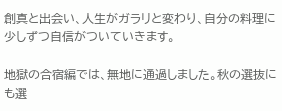創真と出会い、人生がガラリと変わり、自分の料理に少しずつ自信がついていきます。

地獄の合宿編では、無地に通過しました。秋の選抜にも選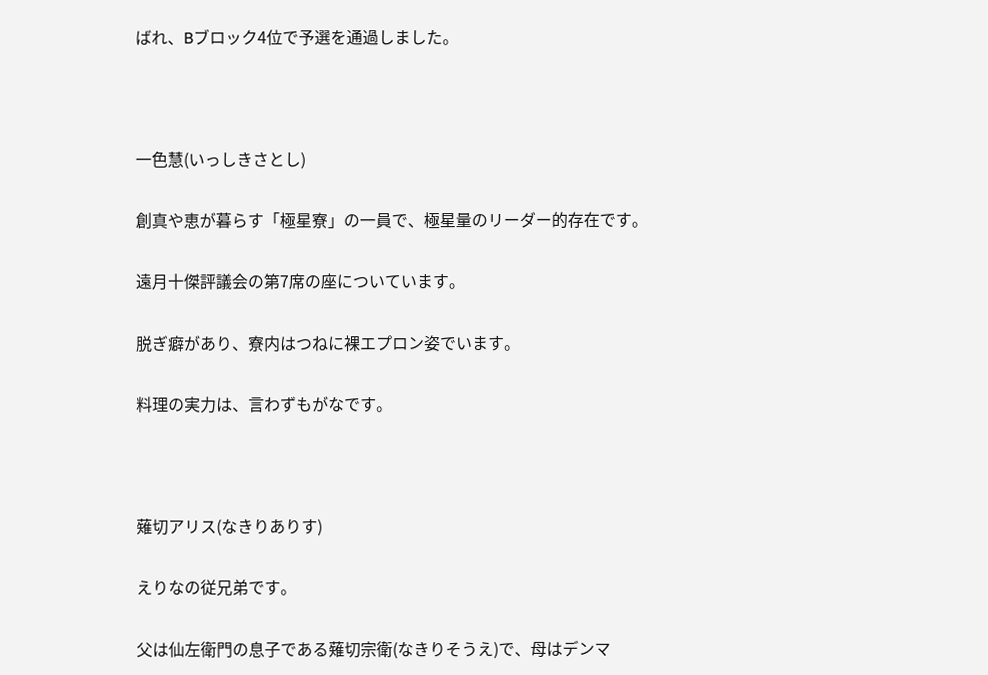ばれ、Bブロック4位で予選を通過しました。



一色慧(いっしきさとし)

創真や恵が暮らす「極星寮」の一員で、極星量のリーダー的存在です。

遠月十傑評議会の第7席の座についています。

脱ぎ癖があり、寮内はつねに裸エプロン姿でいます。

料理の実力は、言わずもがなです。



薙切アリス(なきりありす)

えりなの従兄弟です。

父は仙左衛門の息子である薙切宗衛(なきりそうえ)で、母はデンマ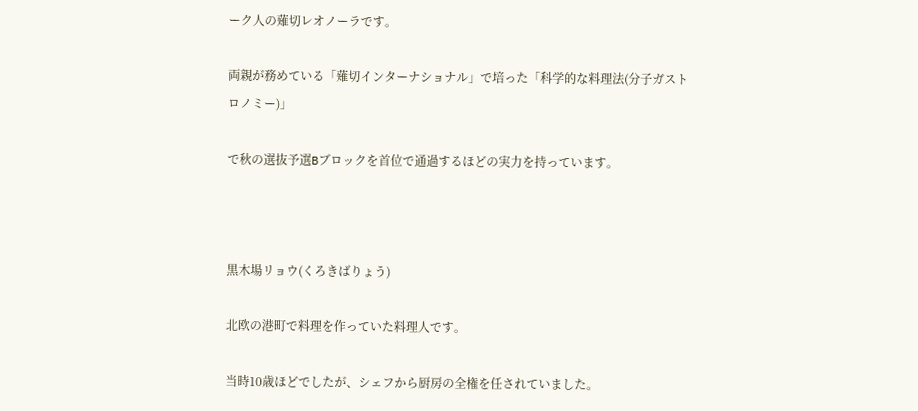ーク人の薙切レオノーラです。

両親が務めている「薙切インターナショナル」で培った「科学的な料理法(分子ガストロノミー)」

で秋の選抜予選Bブロックを首位で通過するほどの実力を持っています。



黒木場リョウ(くろきばりょう)

北欧の港町で料理を作っていた料理人です。

当時10歳ほどでしたが、シェフから厨房の全権を任されていました。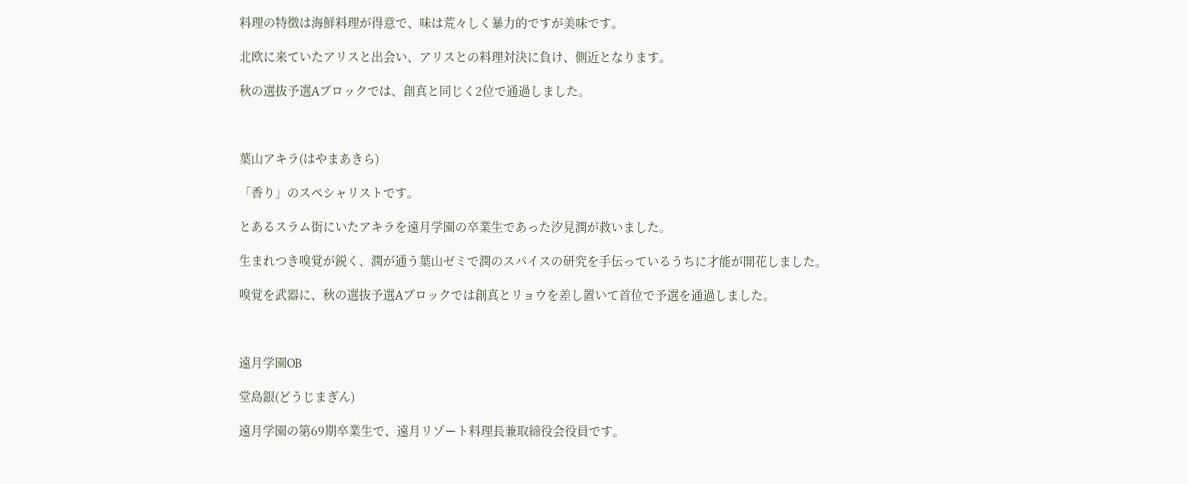料理の特徴は海鮮料理が得意で、味は荒々しく暴力的ですが美味です。

北欧に来ていたアリスと出会い、アリスとの料理対決に負け、側近となります。

秋の選抜予選Aブロックでは、創真と同じく2位で通過しました。



葉山アキラ(はやまあきら)

「香り」のスペシャリストです。

とあるスラム街にいたアキラを遠月学園の卒業生であった汐見潤が救いました。

生まれつき嗅覚が鋭く、潤が通う葉山ゼミで潤のスパイスの研究を手伝っているうちに才能が開花しました。

嗅覚を武器に、秋の選抜予選Aブロックでは創真とリョウを差し置いて首位で予選を通過しました。



遠月学園OB

堂島銀(どうじまぎん)

遠月学園の第69期卒業生で、遠月リゾート料理長兼取締役会役員です。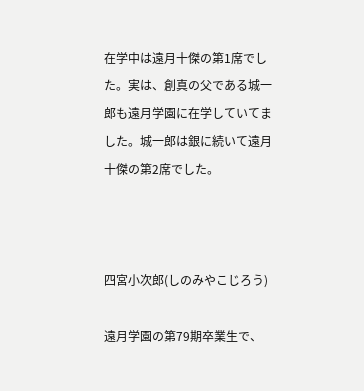在学中は遠月十傑の第1席でした。実は、創真の父である城一郎も遠月学園に在学していてました。城一郎は銀に続いて遠月十傑の第2席でした。



四宮小次郎(しのみやこじろう)

遠月学園の第79期卒業生で、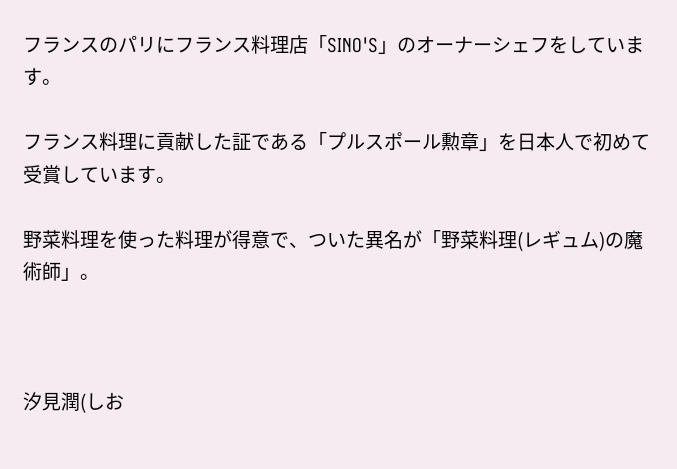フランスのパリにフランス料理店「SINO'S」のオーナーシェフをしています。

フランス料理に貢献した証である「プルスポール勲章」を日本人で初めて受賞しています。

野菜料理を使った料理が得意で、ついた異名が「野菜料理(レギュム)の魔術師」。



汐見潤(しお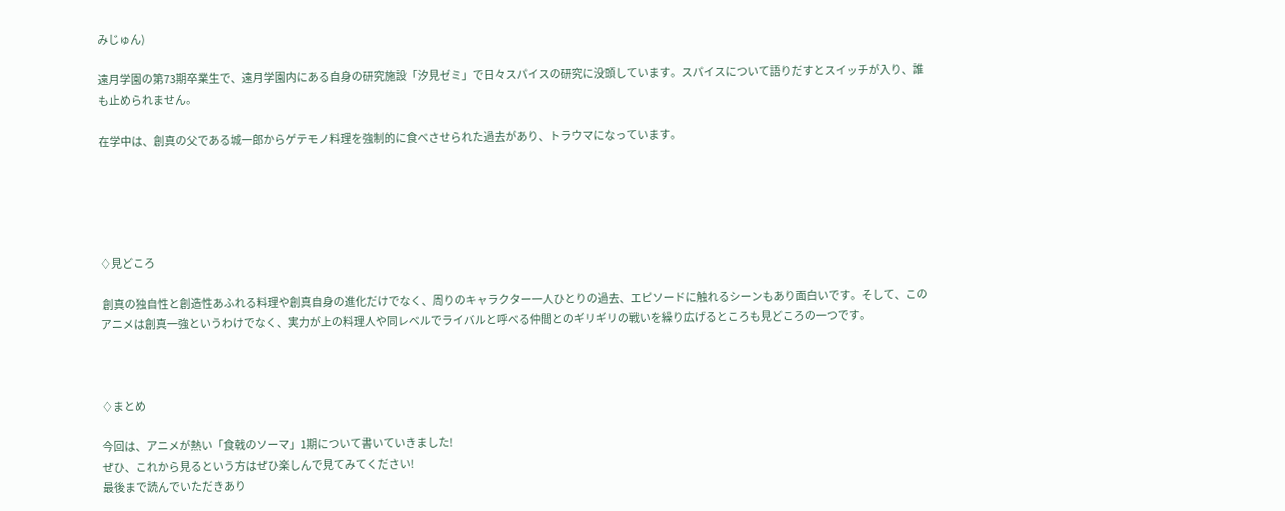みじゅん)

遠月学園の第73期卒業生で、遠月学園内にある自身の研究施設「汐見ゼミ」で日々スパイスの研究に没頭しています。スパイスについて語りだすとスイッチが入り、誰も止められません。

在学中は、創真の父である城一郎からゲテモノ料理を強制的に食べさせられた過去があり、トラウマになっています。





♢見どころ

 創真の独自性と創造性あふれる料理や創真自身の進化だけでなく、周りのキャラクター一人ひとりの過去、エピソードに触れるシーンもあり面白いです。そして、このアニメは創真一強というわけでなく、実力が上の料理人や同レベルでライバルと呼べる仲間とのギリギリの戦いを繰り広げるところも見どころの一つです。



♢まとめ

今回は、アニメが熱い「食戟のソーマ」1期について書いていきました!
ぜひ、これから見るという方はぜひ楽しんで見てみてください!
最後まで読んでいただきあり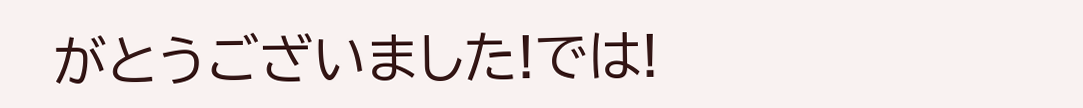がとうございました!では!